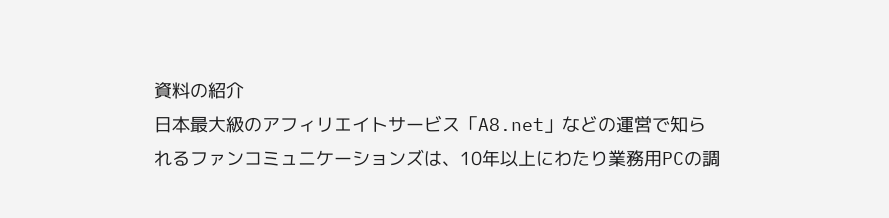資料の紹介
日本最大級のアフィリエイトサービス「A8.net」などの運営で知られるファンコミュニケーションズは、10年以上にわたり業務用PCの調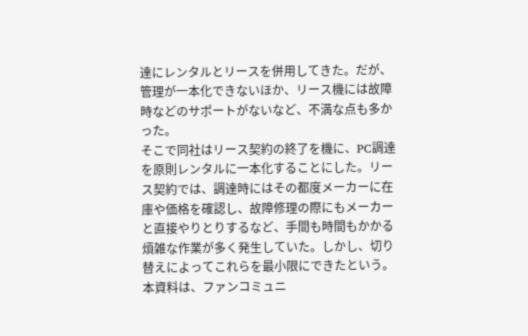達にレンタルとリースを併用してきた。だが、管理が一本化できないほか、リース機には故障時などのサポートがないなど、不満な点も多かった。
そこで同社はリース契約の終了を機に、PC調達を原則レンタルに一本化することにした。リース契約では、調達時にはその都度メーカーに在庫や価格を確認し、故障修理の際にもメーカーと直接やりとりするなど、手間も時間もかかる煩雑な作業が多く発生していた。しかし、切り替えによってこれらを最小限にできたという。
本資料は、ファンコミュニ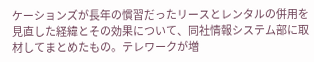ケーションズが長年の慣習だったリースとレンタルの併用を見直した経緯とその効果について、同社情報システム部に取材してまとめたもの。テレワークが増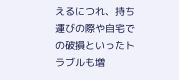えるにつれ、持ち運びの際や自宅での破損といったトラブルも増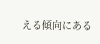える傾向にある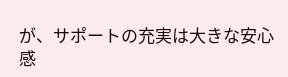が、サポートの充実は大きな安心感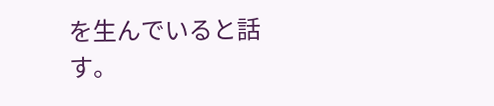を生んでいると話す。